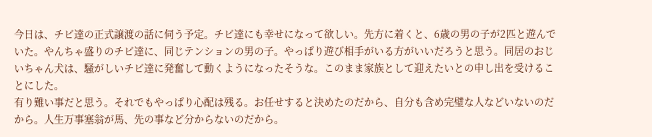今日は、チビ達の正式譲渡の話に伺う予定。チビ達にも幸せになって欲しい。先方に着くと、6歳の男の子が2匹と遊んでいた。やんちゃ盛りのチビ達に、同じテンションの男の子。やっぱり遊び相手がいる方がいいだろうと思う。同居のおじいちゃん犬は、騒がしいチビ達に発奮して動くようになったそうな。このまま家族として迎えたいとの申し出を受けることにした。
有り難い事だと思う。それでもやっぱり心配は残る。お任せすると決めたのだから、自分も含め完璧な人などいないのだから。人生万事塞翁が馬、先の事など分からないのだから。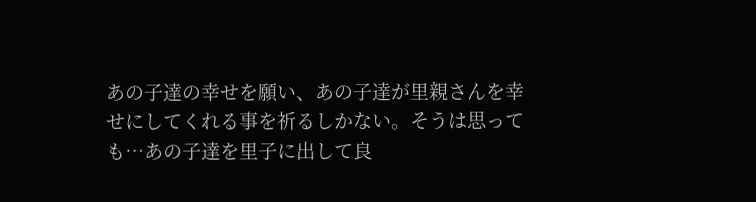あの子達の幸せを願い、あの子達が里親さんを幸せにしてくれる事を祈るしかない。そうは思っても…あの子達を里子に出して良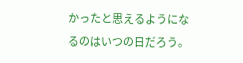かったと思えるようになるのはいつの日だろう。